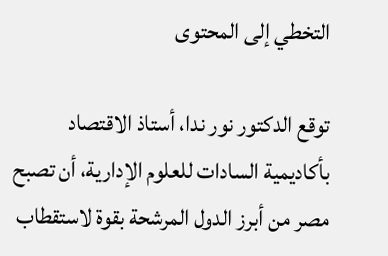التخطي إلى المحتوى

توقع الدكتور نور ندا، أستاذ الاقتصاد بأكاديمية السادات للعلوم الإدارية، أن تصبح مصر من أبرز الدول المرشحة بقوة لاستقطاب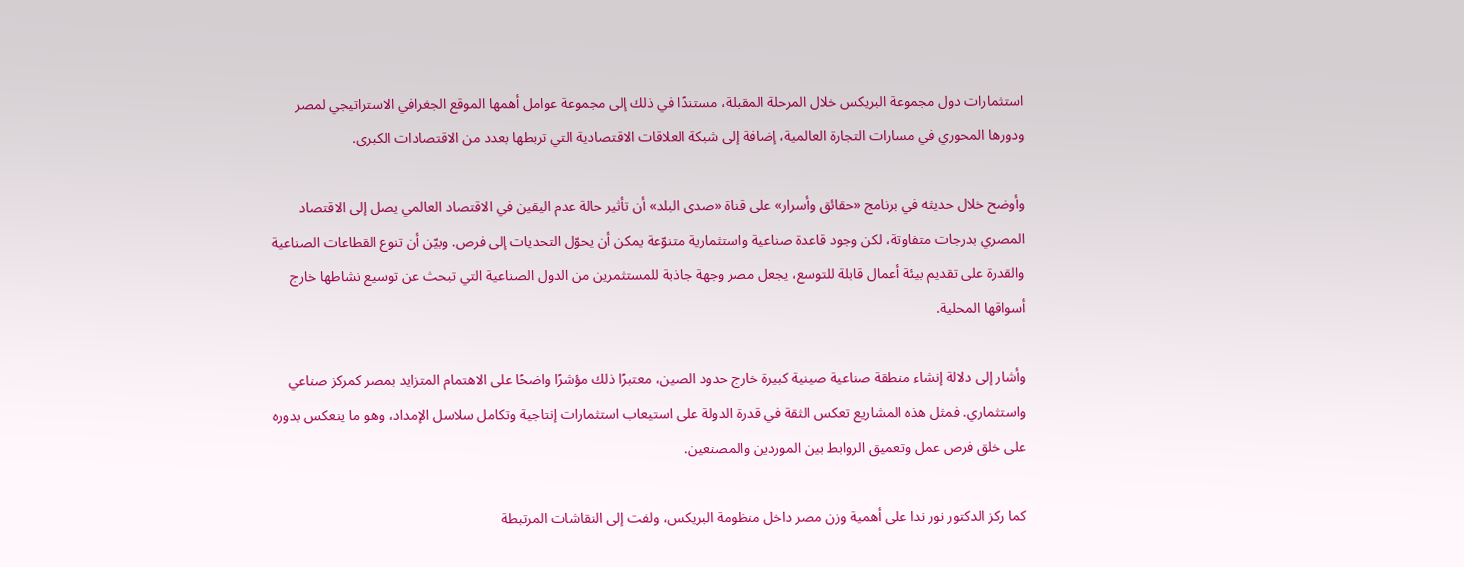استثمارات دول مجموعة البريكس خلال المرحلة المقبلة، مستندًا في ذلك إلى مجموعة عوامل أهمها الموقع الجغرافي الاستراتيجي لمصر ودورها المحوري في مسارات التجارة العالمية، إضافة إلى شبكة العلاقات الاقتصادية التي تربطها بعدد من الاقتصادات الكبرى.

وأوضح خلال حديثه في برنامج «حقائق وأسرار» على قناة «صدى البلد» أن تأثير حالة عدم اليقين في الاقتصاد العالمي يصل إلى الاقتصاد المصري بدرجات متفاوتة، لكن وجود قاعدة صناعية واستثمارية متنوّعة يمكن أن يحوّل التحديات إلى فرص. وبيّن أن تنوع القطاعات الصناعية والقدرة على تقديم بيئة أعمال قابلة للتوسع، يجعل مصر وجهة جاذبة للمستثمرين من الدول الصناعية التي تبحث عن توسيع نشاطها خارج أسواقها المحلية.

وأشار إلى دلالة إنشاء منطقة صناعية صينية كبيرة خارج حدود الصين، معتبرًا ذلك مؤشرًا واضحًا على الاهتمام المتزايد بمصر كمركز صناعي واستثماري. فمثل هذه المشاريع تعكس الثقة في قدرة الدولة على استيعاب استثمارات إنتاجية وتكامل سلاسل الإمداد، وهو ما ينعكس بدوره على خلق فرص عمل وتعميق الروابط بين الموردين والمصنعين.

كما ركز الدكتور نور ندا على أهمية وزن مصر داخل منظومة البريكس، ولفت إلى النقاشات المرتبطة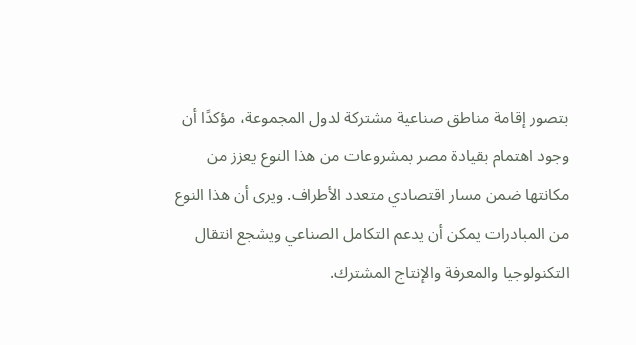بتصور إقامة مناطق صناعية مشتركة لدول المجموعة، مؤكدًا أن وجود اهتمام بقيادة مصر بمشروعات من هذا النوع يعزز من مكانتها ضمن مسار اقتصادي متعدد الأطراف. ويرى أن هذا النوع من المبادرات يمكن أن يدعم التكامل الصناعي ويشجع انتقال التكنولوجيا والمعرفة والإنتاج المشترك.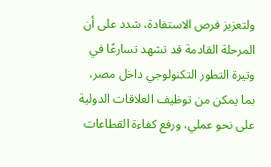ولتعزيز فرص الاستفادة، شدد على أن المرحلة القادمة قد تشهد تسارعًا في وتيرة التطور التكنولوجي داخل مصر، بما يمكن من توظيف العلاقات الدولية على نحو عملي، ورفع كفاءة القطاعات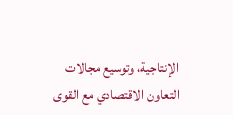الإنتاجية، وتوسيع مجالات التعاون الاقتصادي مع القوى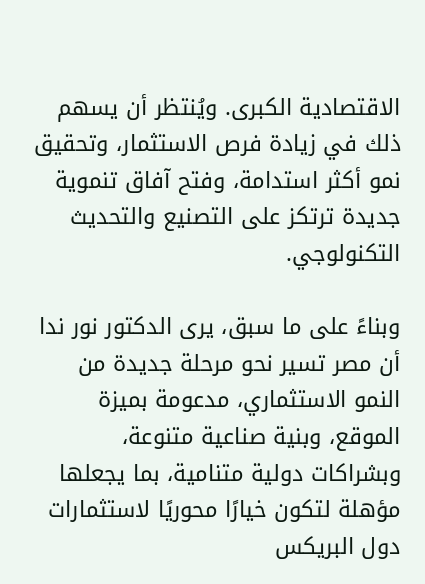الاقتصادية الكبرى. ويُنتظر أن يسهم ذلك في زيادة فرص الاستثمار، وتحقيق نمو أكثر استدامة، وفتح آفاق تنموية جديدة ترتكز على التصنيع والتحديث التكنولوجي.

وبناءً على ما سبق، يرى الدكتور نور ندا أن مصر تسير نحو مرحلة جديدة من النمو الاستثماري، مدعومة بميزة الموقع، وبنية صناعية متنوعة، وبشراكات دولية متنامية، بما يجعلها مؤهلة لتكون خيارًا محوريًا لاستثمارات دول البريكس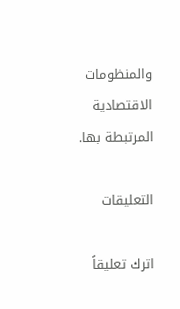والمنظومات الاقتصادية المرتبطة بها.

التعليقات

اترك تعليقاً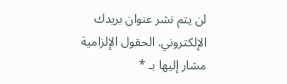لن يتم نشر عنوان بريدك الإلكتروني. الحقول الإلزامية مشار إليها بـ *